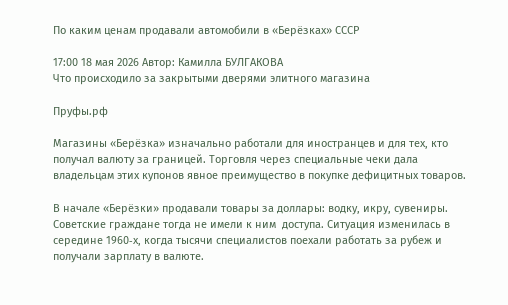По каким ценам продавали автомобили в «Берёзках» СССР

17:00 18 мая 2026 Автор: Камилла БУЛГАКОВА
Что происходило за закрытыми дверями элитного магазина

Пруфы.рф

Магазины «Берёзка» изначально работали для иностранцев и для тех, кто получал валюту за границей. Торговля через специальные чеки дала владельцам этих купонов явное преимущество в покупке дефицитных товаров.

В начале «Берёзки» продавали товары за доллары: водку, икру, сувениры. Советские граждане тогда не имели к ним  доступа. Ситуация изменилась в середине 1960‑х, когда тысячи специалистов поехали работать за рубеж и получали зарплату в валюте.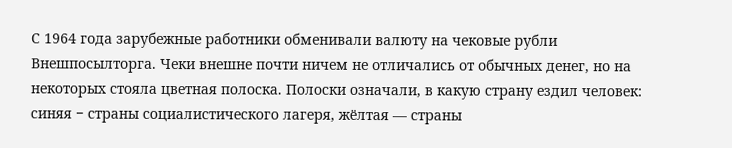С 1964 года зарубежные работники обменивали валюту на чековые рубли Внешпосылторга. Чеки внешне почти ничем не отличались от обычных денег, но на некоторых стояла цветная полоска. Полоски означали, в какую страну ездил человек: синяя − страны социалистического лагеря, жёлтая — страны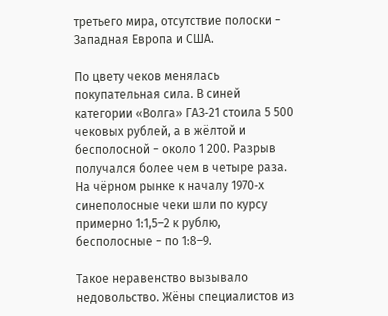третьего мира, отсутствие полоски − Западная Европа и США.

По цвету чеков менялась покупательная сила. В синей категории «Волга» ГАЗ‑21 стоила 5 500 чековых рублей, а в жёлтой и бесполосной − около 1 200. Разрыв получался более чем в четыре раза. На чёрном рынке к началу 1970‑х синеполосные чеки шли по курсу примерно 1:1,5–2 к рублю, бесполосные − по 1:8–9.

Такое неравенство вызывало недовольство. Жёны специалистов из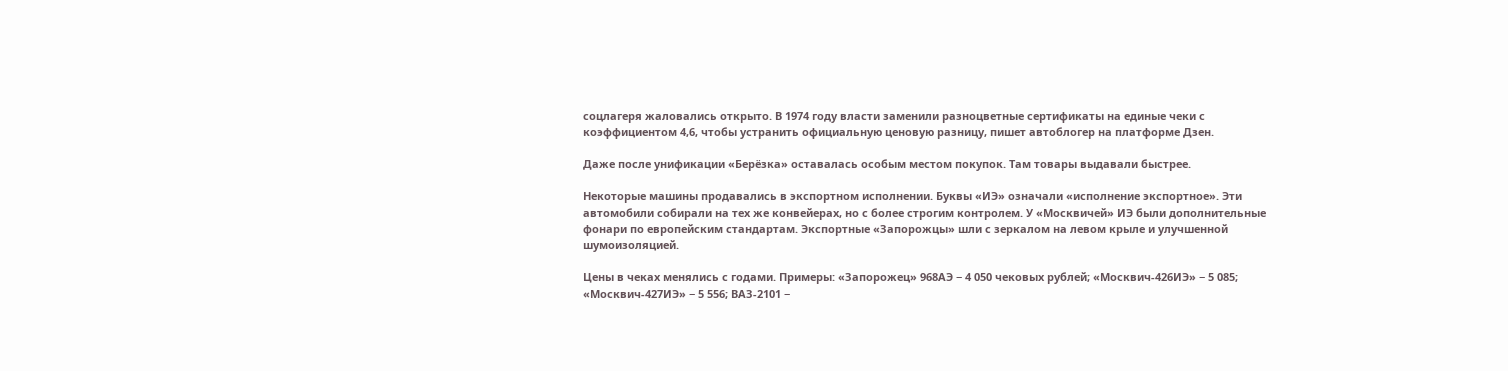соцлагеря жаловались открыто. В 1974 году власти заменили разноцветные сертификаты на единые чеки с коэффициентом 4,6, чтобы устранить официальную ценовую разницу, пишет автоблогер на платформе Дзен.

Даже после унификации «Берёзка» оставалась особым местом покупок. Там товары выдавали быстрее.

Некоторые машины продавались в экспортном исполнении. Буквы «ИЭ» означали «исполнение экспортное». Эти автомобили собирали на тех же конвейерах, но с более строгим контролем. У «Москвичей» ИЭ были дополнительные фонари по европейским стандартам. Экспортные «Запорожцы» шли с зеркалом на левом крыле и улучшенной шумоизоляцией.

Цены в чеках менялись с годами. Примеры: «Запорожец» 968АЭ − 4 050 чековых рублей; «Москвич‑426ИЭ» − 5 085; «Москвич‑427ИЭ» − 5 556; ВАЗ‑2101 −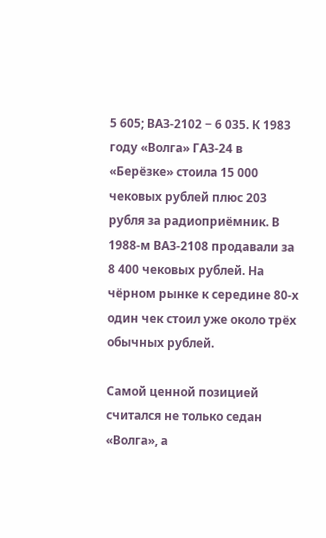5 605; ВАЗ‑2102 − 6 035. К 1983 году «Волга» ГАЗ‑24 в «Берёзке» стоила 15 000 чековых рублей плюс 203 рубля за радиоприёмник. В 1988-м ВАЗ‑2108 продавали за 8 400 чековых рублей. На чёрном рынке к середине 80‑х один чек стоил уже около трёх обычных рублей.

Самой ценной позицией считался не только седан «Волга», а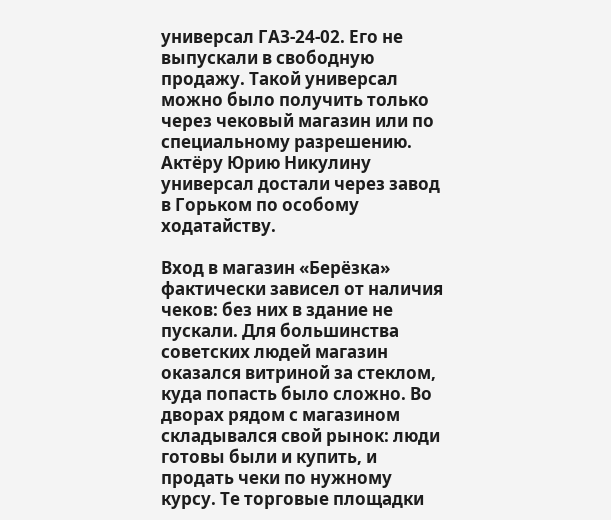универсал ГАЗ‑24‑02. Его не выпускали в свободную продажу. Такой универсал можно было получить только через чековый магазин или по специальному разрешению. Актёру Юрию Никулину универсал достали через завод в Горьком по особому ходатайству.

Вход в магазин «Берёзка» фактически зависел от наличия чеков: без них в здание не пускали. Для большинства советских людей магазин оказался витриной за стеклом, куда попасть было сложно. Во дворах рядом с магазином складывался свой рынок: люди готовы были и купить, и продать чеки по нужному курсу. Те торговые площадки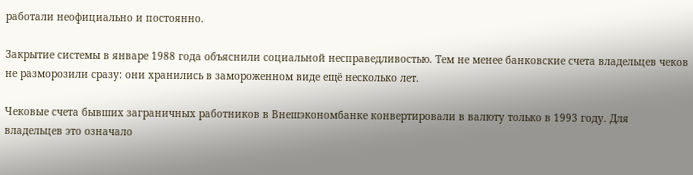работали неофициально и постоянно.

Закрытие системы в январе 1988 года объяснили социальной несправедливостью. Тем не менее банковские счета владельцев чеков не разморозили сразу: они хранились в замороженном виде ещё несколько лет.

Чековые счета бывших заграничных работников в Внешэкономбанке конвертировали в валюту только в 1993 году. Для владельцев это означало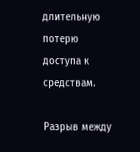длительную потерю доступа к средствам.

Разрыв между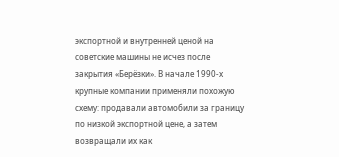экспортной и внутренней ценой на советские машины не исчез после закрытия «Берёзки». В начале 1990‑х крупные компании применяли похожую схему: продавали автомобили за границу по низкой экспортной цене, а затем возвращали их как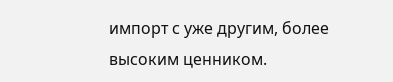импорт с уже другим, более высоким ценником.